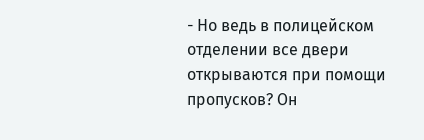- Но ведь в полицейском отделении все двери открываются при помощи пропусков? Он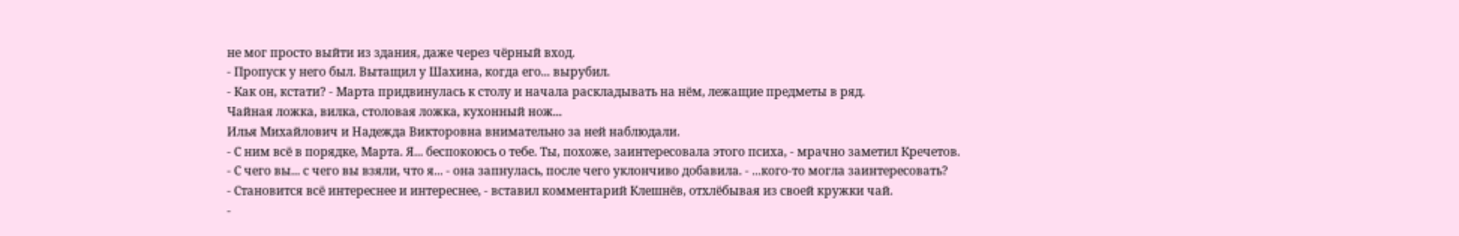не мог просто выйти из здания, даже через чёрный вход.
- Пропуск у него был. Вытащил у Шахина, когда его... вырубил.
- Как он, кстати? - Марта придвинулась к столу и начала раскладывать на нём, лежащие предметы в ряд.
Чайная ложка, вилка, столовая ложка, кухонный нож...
Илья Михайлович и Надежда Викторовна внимательно за ней наблюдали.
- С ним всё в порядке, Марта. Я... беспокоюсь о тебе. Ты, похоже, заинтересовала этого психа, - мрачно заметил Кречетов.
- С чего вы... с чего вы взяли, что я... - она запнулась, после чего уклончиво добавила. - ...кого-то могла заинтересовать?
- Становится всё интереснее и интереснее, - вставил комментарий Клешнёв, отхлёбывая из своей кружки чай.
-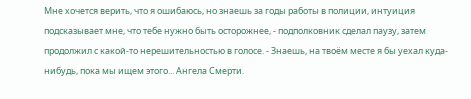Мне хочется верить, что я ошибаюсь, но знаешь за годы работы в полиции, интуиция подсказывает мне, что тебе нужно быть осторожнее, - подполковник сделал паузу, затем продолжил с какой-то нерешительностью в голосе. - Знаешь, на твоём месте я бы уехал куда-нибудь, пока мы ищем этого... Ангела Смерти.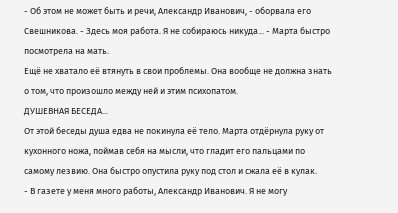- Об этом не может быть и речи, Александр Иванович, - оборвала его Свешникова. - Здесь моя работа. Я не собираюсь никуда... - Марта быстро посмотрела на мать.
Ещё не хватало её втянуть в свои проблемы. Она вообще не должна знать о том, что произошло между ней и этим психопатом.
ДУШЕВНАЯ БЕСЕДА...
От этой беседы душа едва не покинула её тело. Марта отдёрнула руку от кухонного ножа, поймав себя на мысли, что гладит его пальцами по самому лезвию. Она быстро опустила руку под стол и сжала её в кулак.
- В газете у меня много работы, Александр Иванович. Я не могу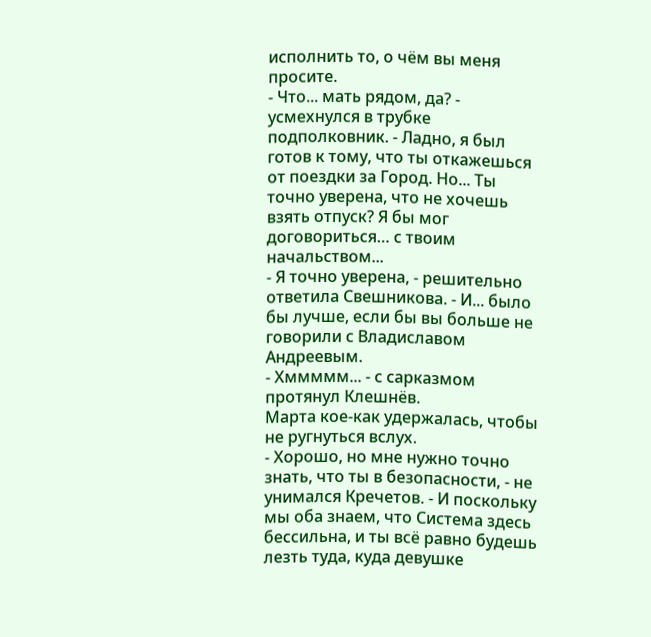исполнить то, о чём вы меня просите.
- Что... мать рядом, да? - усмехнулся в трубке подполковник. - Ладно, я был готов к тому, что ты откажешься от поездки за Город. Но... Ты точно уверена, что не хочешь взять отпуск? Я бы мог договориться… с твоим начальством...
- Я точно уверена, - решительно ответила Свешникова. - И... было бы лучше, если бы вы больше не говорили с Владиславом Андреевым.
- Хммммм... - с сарказмом протянул Клешнёв.
Марта кое-как удержалась, чтобы не ругнуться вслух.
- Хорошо, но мне нужно точно знать, что ты в безопасности, - не унимался Кречетов. - И поскольку мы оба знаем, что Система здесь бессильна, и ты всё равно будешь лезть туда, куда девушке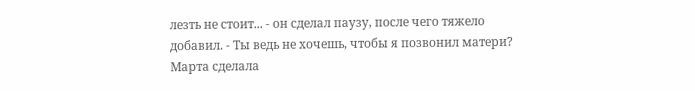лезть не стоит... - он сделал паузу, после чего тяжело добавил. - Ты ведь не хочешь, чтобы я позвонил матери?
Марта сделала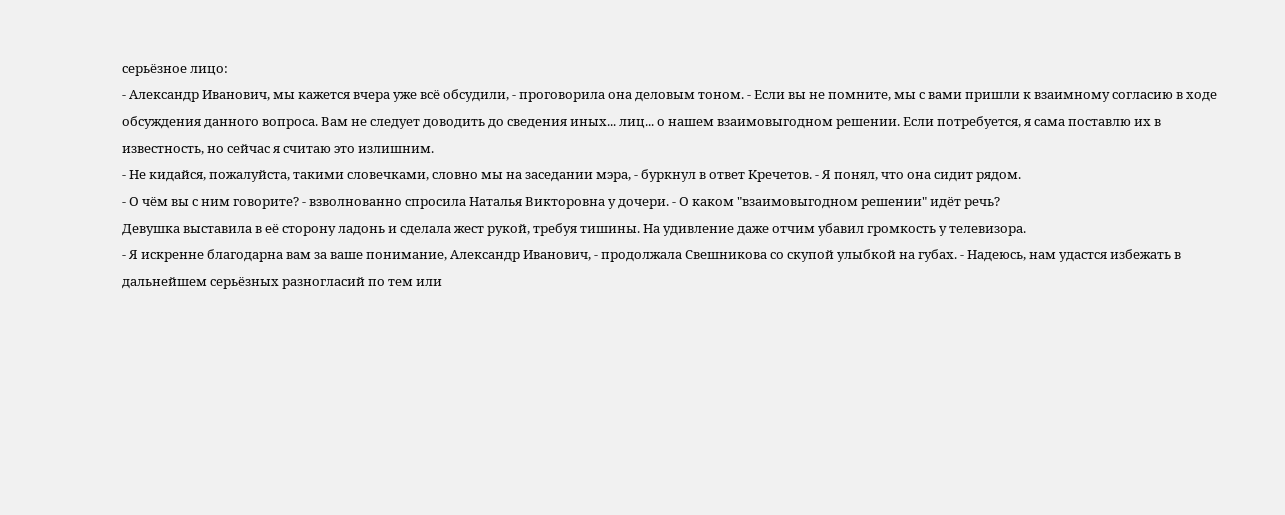серьёзное лицо:
- Александр Иванович, мы кажется вчера уже всё обсудили, - проговорила она деловым тоном. - Если вы не помните, мы с вами пришли к взаимному согласию в ходе обсуждения данного вопроса. Вам не следует доводить до сведения иных... лиц... о нашем взаимовыгодном решении. Если потребуется, я сама поставлю их в известность, но сейчас я считаю это излишним.
- Не кидайся, пожалуйста, такими словечками, словно мы на заседании мэра, - буркнул в ответ Кречетов. - Я понял, что она сидит рядом.
- О чём вы с ним говорите? - взволнованно спросила Наталья Викторовна у дочери. - О каком "взаимовыгодном решении" идёт речь?
Девушка выставила в её сторону ладонь и сделала жест рукой, требуя тишины. На удивление даже отчим убавил громкость у телевизора.
- Я искренне благодарна вам за ваше понимание, Александр Иванович, - продолжала Свешникова со скупой улыбкой на губах. - Надеюсь, нам удастся избежать в дальнейшем серьёзных разногласий по тем или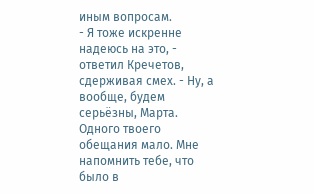иным вопросам.
- Я тоже искренне надеюсь на это, - ответил Кречетов, сдерживая смех. - Ну, а вообще, будем серьёзны, Марта. Одного твоего обещания мало. Мне напомнить тебе, что было в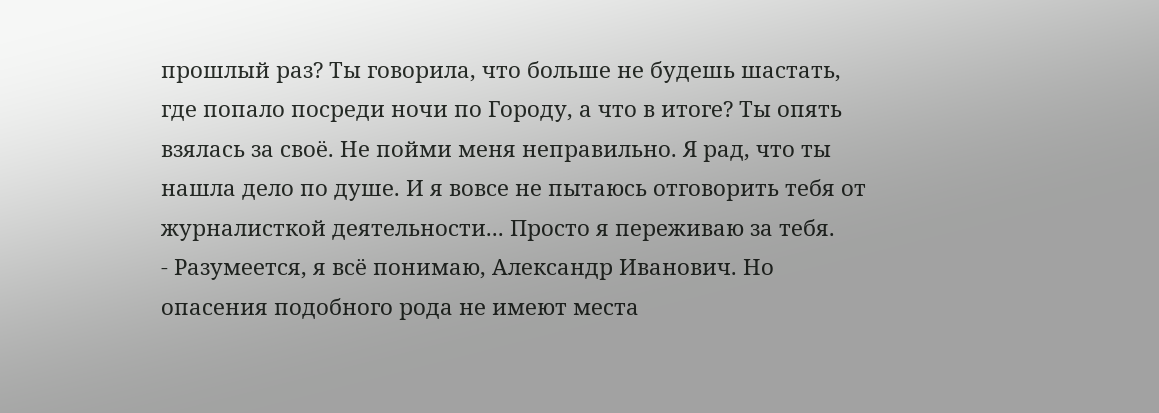прошлый раз? Ты говорила, что больше не будешь шастать, где попало посреди ночи по Городу, а что в итоге? Ты опять взялась за своё. Не пойми меня неправильно. Я рад, что ты нашла дело по душе. И я вовсе не пытаюсь отговорить тебя от журналисткой деятельности... Просто я переживаю за тебя.
- Разумеется, я всё понимаю, Александр Иванович. Но опасения подобного рода не имеют места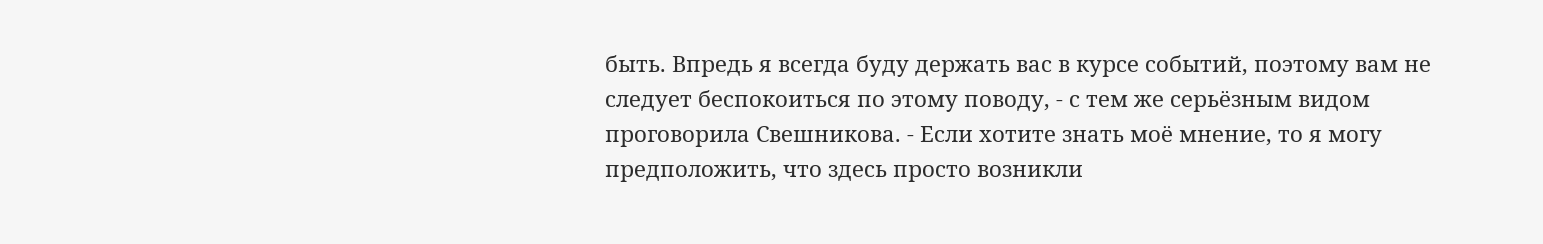быть. Впредь я всегда буду держать вас в курсе событий, поэтому вам не следует беспокоиться по этому поводу, - с тем же серьёзным видом проговорила Свешникова. - Если хотите знать моё мнение, то я могу предположить, что здесь просто возникли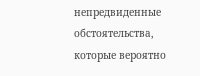непредвиденные обстоятельства, которые вероятно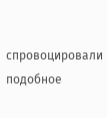спровоцировали подобное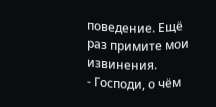поведение. Ещё раз примите мои извинения.
- Господи, о чём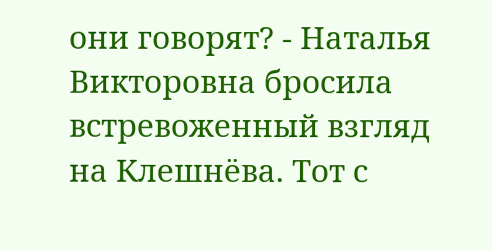они говорят? - Наталья Викторовна бросила встревоженный взгляд на Клешнёва. Тот с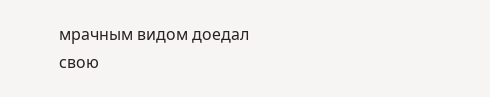мрачным видом доедал свою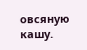овсяную кашу.